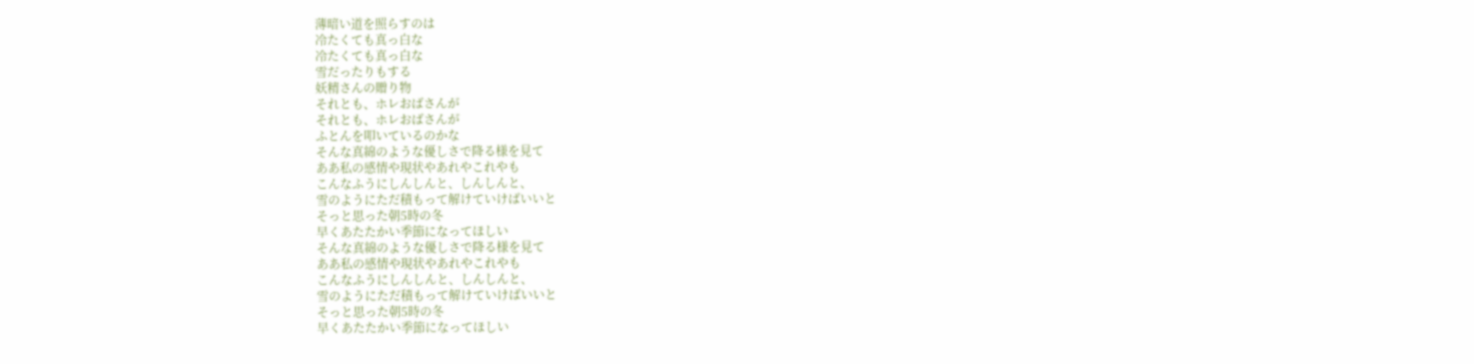薄暗い道を照らすのは
冷たくても真っ白な
冷たくても真っ白な
雪だったりもする
妖精さんの贈り物
それとも、ホレおばさんが
それとも、ホレおばさんが
ふとんを叩いているのかな
そんな真綿のような優しさで降る様を見て
ああ私の感情や現状やあれやこれやも
こんなふうにしんしんと、しんしんと、
雪のようにただ積もって解けていけばいいと
そっと思った朝5時の冬
早くあたたかい季節になってほしい
そんな真綿のような優しさで降る様を見て
ああ私の感情や現状やあれやこれやも
こんなふうにしんしんと、しんしんと、
雪のようにただ積もって解けていけばいいと
そっと思った朝5時の冬
早くあたたかい季節になってほしい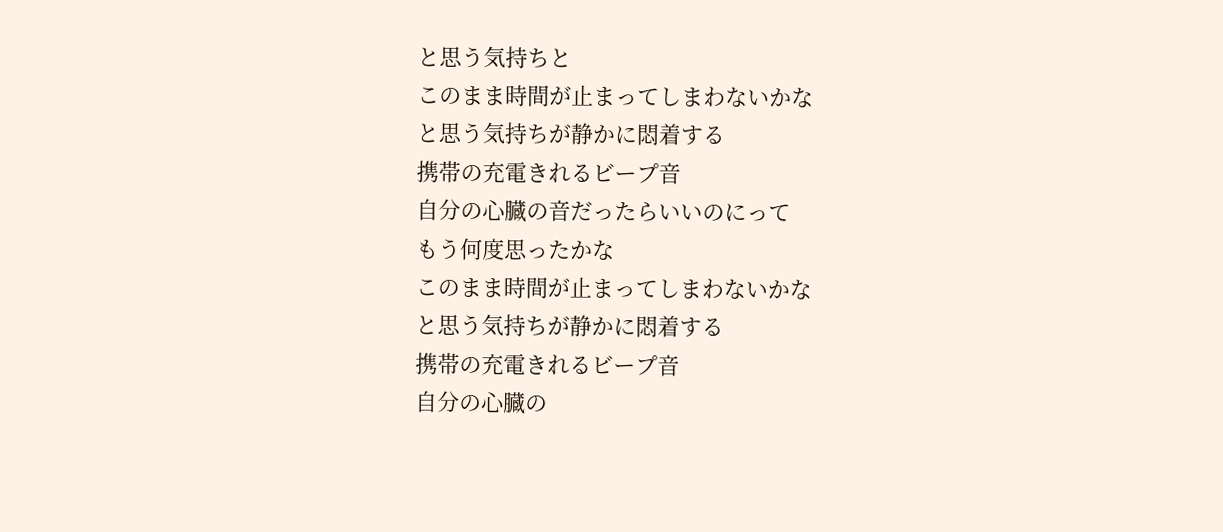と思う気持ちと
このまま時間が止まってしまわないかな
と思う気持ちが静かに悶着する
携帯の充電きれるビープ音
自分の心臓の音だったらいいのにって
もう何度思ったかな
このまま時間が止まってしまわないかな
と思う気持ちが静かに悶着する
携帯の充電きれるビープ音
自分の心臓の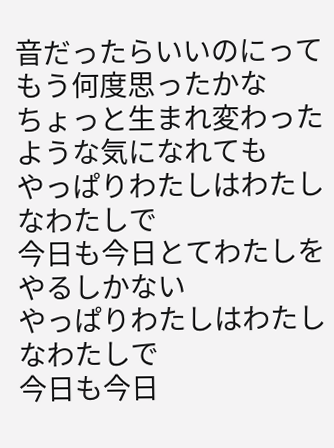音だったらいいのにって
もう何度思ったかな
ちょっと生まれ変わったような気になれても
やっぱりわたしはわたしなわたしで
今日も今日とてわたしをやるしかない
やっぱりわたしはわたしなわたしで
今日も今日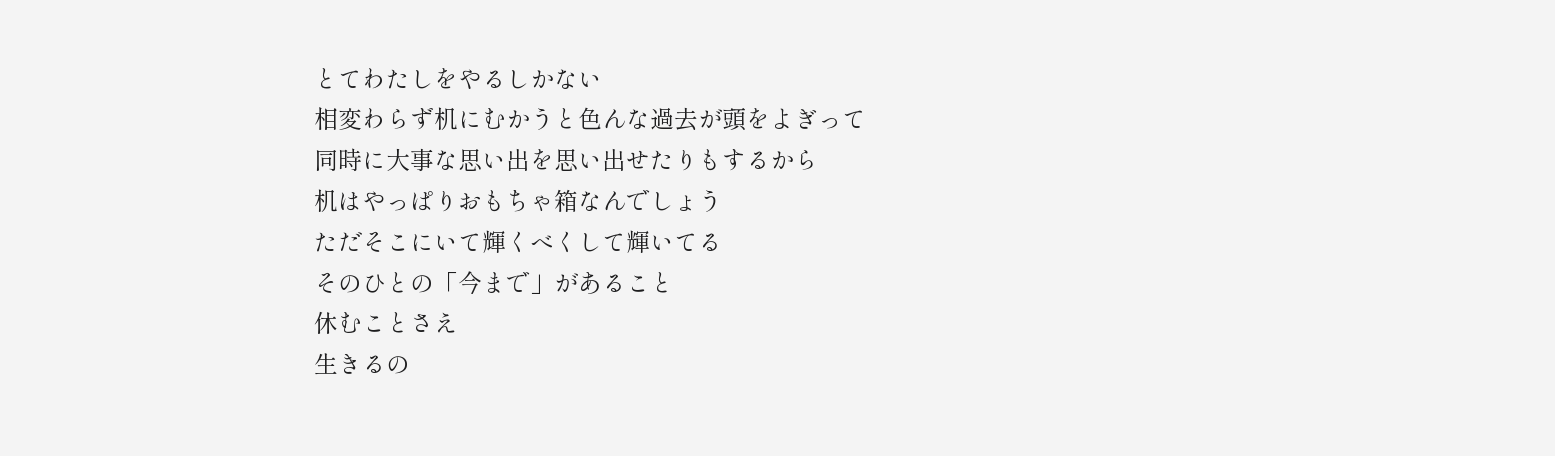とてわたしをやるしかない
相変わらず机にむかうと色んな過去が頭をよぎって
同時に大事な思い出を思い出せたりもするから
机はやっぱりおもちゃ箱なんでしょう
ただそこにいて輝くべくして輝いてる
そのひとの「今まで」があること
休むことさえ
生きるの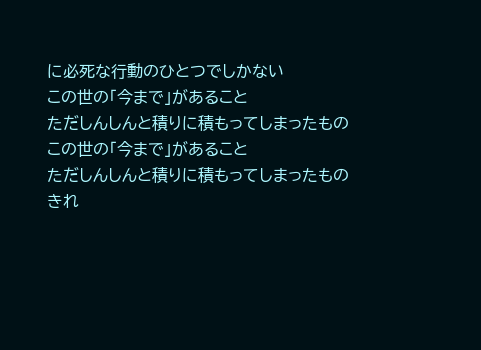に必死な行動のひとつでしかない
この世の「今まで」があること
ただしんしんと積りに積もってしまったもの
この世の「今まで」があること
ただしんしんと積りに積もってしまったもの
きれ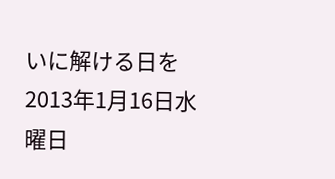いに解ける日を
2013年1月16日水曜日